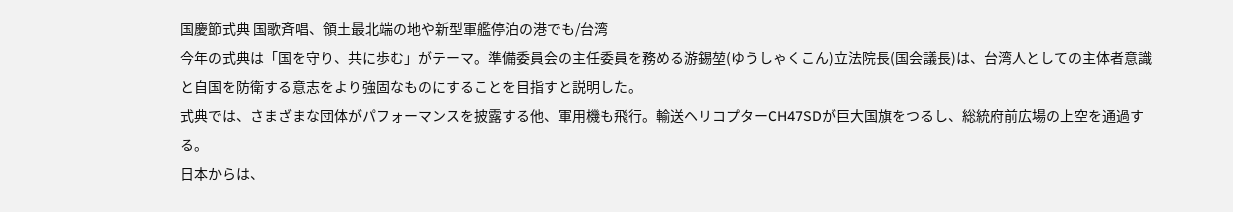国慶節式典 国歌斉唱、領土最北端の地や新型軍艦停泊の港でも/台湾
今年の式典は「国を守り、共に歩む」がテーマ。準備委員会の主任委員を務める游錫堃(ゆうしゃくこん)立法院長(国会議長)は、台湾人としての主体者意識と自国を防衛する意志をより強固なものにすることを目指すと説明した。
式典では、さまざまな団体がパフォーマンスを披露する他、軍用機も飛行。輸送ヘリコプターCH47SDが巨大国旗をつるし、総統府前広場の上空を通過する。
日本からは、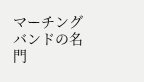マーチングバンドの名門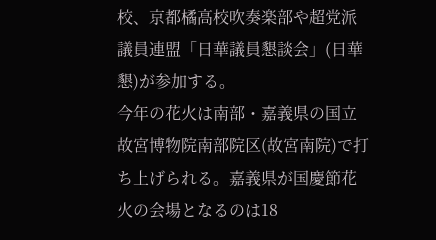校、京都橘高校吹奏楽部や超党派議員連盟「日華議員懇談会」(日華懇)が参加する。
今年の花火は南部・嘉義県の国立故宮博物院南部院区(故宮南院)で打ち上げられる。嘉義県が国慶節花火の会場となるのは18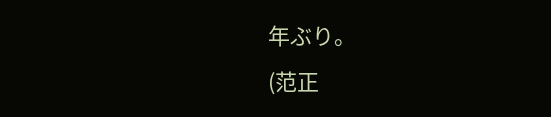年ぶり。
(范正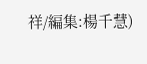祥/編集:楊千慧)